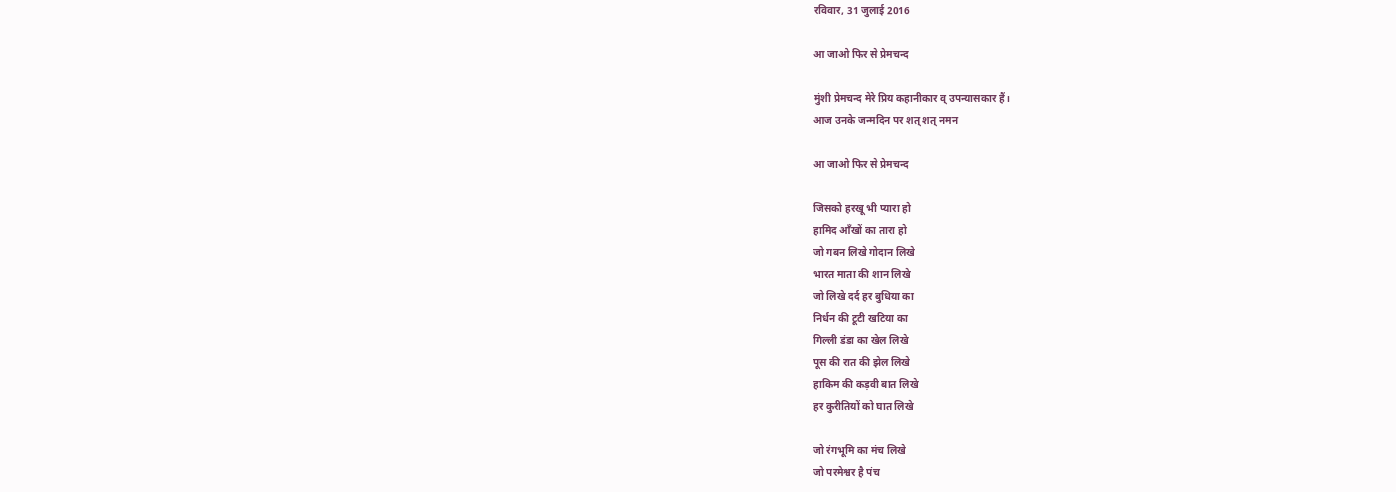रविवार, 31 जुलाई 2016

आ जाओ फिर से प्रेमचन्द

मुंशी प्रेमचन्द मेरे प्रिय कहानीकार व् उपन्यासकार हैं।
आज उनके जन्मदिन पर शत् शत् नमन

आ जाओ फिर से प्रेमचन्द

जिसको हरखू भी प्यारा हो
हामिद आँखों का तारा हो
जो गबन लिखे गोदान लिखे
भारत माता की शान लिखे
जो लिखे दर्द हर बुधिया का
निर्धन की टूटी खटिया का
गिल्ली डंडा का खेल लिखे
पूस की रात की झेल लिखे
हाकिम की कड़वी बात लिखे
हर कुरीतियों को घात लिखे

जो रंगभूमि का मंच लिखे
जो परमेश्वर है पंच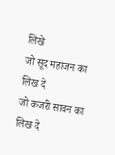लिखे
जो सूद महाजन का लिख दे
जो कजरी सावन का लिख दे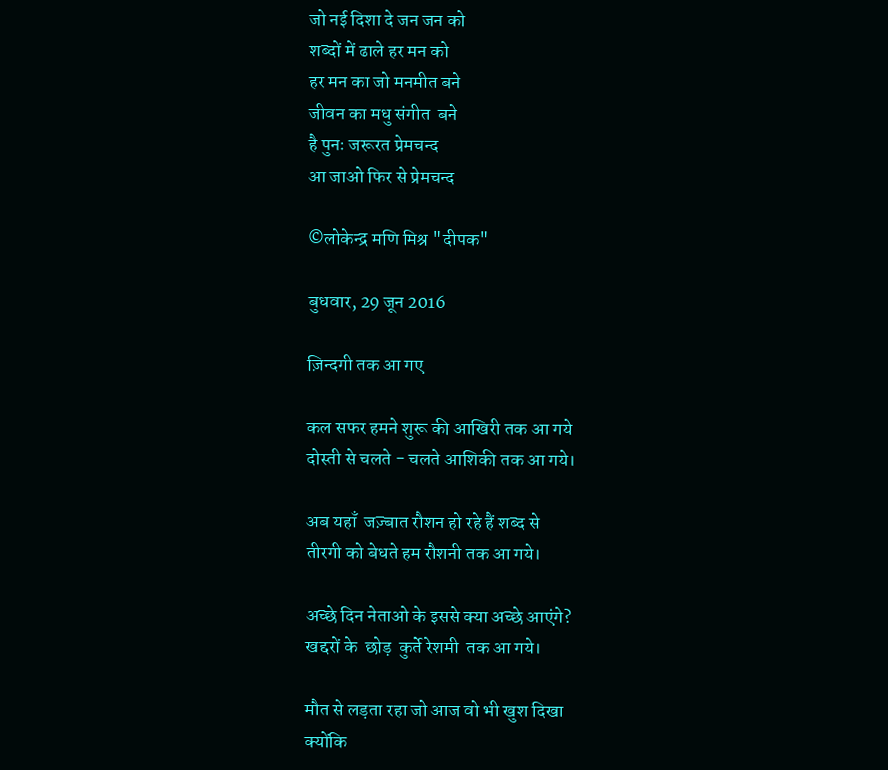जो नई दिशा दे जन जन को
शब्दों में ढाले हर मन को
हर मन का जो मनमीत बने
जीवन का मधु संगीत  बने
है पुनः जरूरत प्रेमचन्द
आ जाओ फिर से प्रेमचन्द

©लोकेन्द्र मणि मिश्र "दीपक"

बुधवार, 29 जून 2016

ज़िन्दगी तक आ गए

कल सफर हमने शुरू की आखिरी तक आ गये
दोस्ती से चलते - चलते आशिकी तक आ गये।

अब यहाँ  जज़्बात रौशन हो रहे हैं शब्द से
तीरगी को बेधते हम रौशनी तक आ गये।

अच्छे दिन नेताओ के इससे क्या अच्छे आएंगे?
खद्दरों के  छोड़  कुर्ते रेशमी  तक आ गये।

मौत से लड़ता रहा जो आज वो भी खुश दिखा
क्योंकि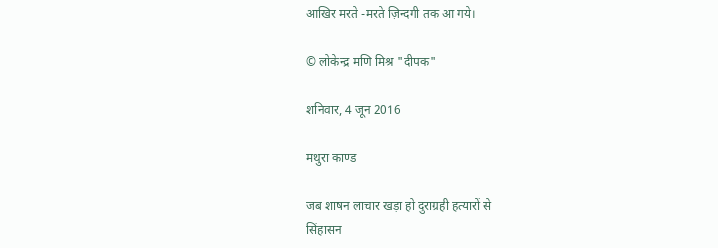आखिर मरते -मरते ज़िन्दगी तक आ गये।

© लोकेन्द्र मणि मिश्र "दीपक"

शनिवार, 4 जून 2016

मथुरा काण्ड

जब शाषन लाचार खड़ा हो दुराग्रही हत्यारों से
सिंहासन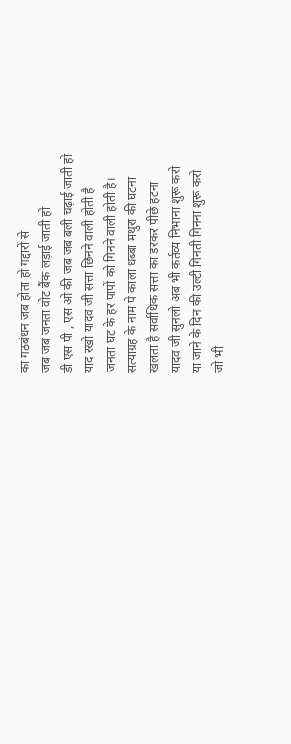का गठबंधन जब होता हो गद्दारों से
जब जब जनता वोट बैंक लड़ाई जाती हो
डी एस पी , एस ओ की जब जब बली चढ़ाई जाती हो
याद रखो यादव जी सत्ता छिनने वाली होती है
जनता घट के हर पापों को गिनने वाली होती है।
सत्याग्रह के नाम पे काला धब्बा मथुरा की घटना
खलता है सर्वाधिक सत्ता का डरकर पीछे हटना
यादव जी सुनलो अब भी कर्तव्य निभाना शुरू करो
या जाने के दिन की उल्टी गिनती गिनना शुरू करो
जो भी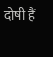दोषी हैं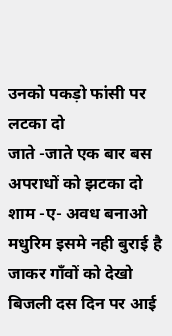उनको पकड़ो फांसी पर लटका दो
जाते -जाते एक बार बस अपराधों को झटका दो
शाम -ए- अवध बनाओ मधुरिम इसमे नही बुराई है
जाकर गाँवों को देखो बिजली दस दिन पर आई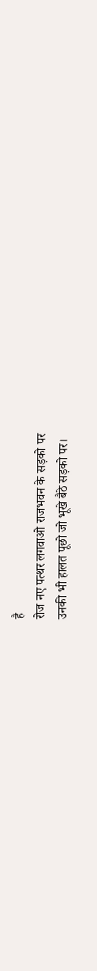है
रोज नए पत्थर लगवाओ राजभवन के सड़को पर
उनकी भी हालत पूछो जो भूखे बैठे सड़को पर।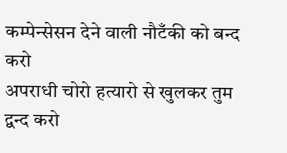कम्पेन्सेसन देने वाली नौटँकी को बन्द करो
अपराधी चोरो हत्यारो से खुलकर तुम द्वन्द करो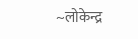~लोकेन्द्र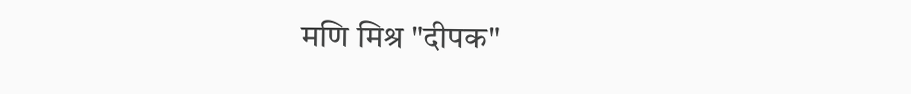मणि मिश्र "दीपक"